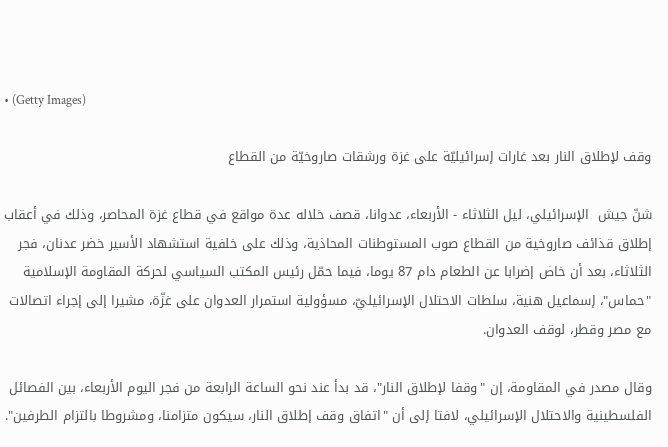• (Getty Images)

وقف لإطلاق النار بعد غارات إسرائيليّة على غزة ورشقات صاروخيّة من القطاع

شنّ جيش  الإسرائيلي، ليل الثلاثاء - الأربعاء، عدوانا، قصف خلاله عدة مواقع في قطاع غزة المحاصر، وذلك في أعقاب إطلاق قذائف صاروخية من القطاع صوب المستوطنات المحاذية، وذلك على خلفية استشهاد الأسير خضر عدنان، فجر الثلاثاء، بعد أن خاض إضرابا عن الطعام دام 87 يوما، فيما حمّل رئيس المكتب السياسي لحركة المقاومة الإسلامية "حماس"، إسماعيل هنية، سلطات الاحتلال الإسرائيليّ، مسؤولية استمرار العدوان على غزّة، مشيرا إلى إجراء اتصالات مع مصر وقطر، لوقف العدوان.

وقال مصدر في المقاومة، إن "وقفا لإطلاق النار"، قد بدأ عند نحو الساعة الرابعة من فجر اليوم الأربعاء، بين الفصائل الفلسطينية والاحتلال الإسرائيلي، لافتا إلى أن "اتفاق وقف إطلاق النار، سيكون متزامنا، ومشروطا بالتزام الطرفين".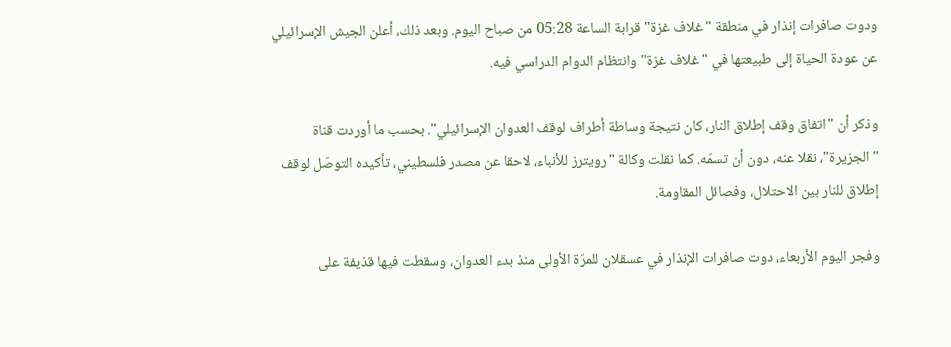ودوت صافرات إنذار في منطقة "غلاف غزة" قرابة الساعة 05:28 من صباح اليوم. وبعد ذلك، أعلن الجيش الإسرائيلي عن عودة الحياة إلى طبيعتها في "غلاف غزة" وانتظام الدوام الدراسي فيه.

وذكر أن "اتفاق وقف إطلاق النار، كان نتيجة وساطة أطراف لوقف العدوان الإسرائيلي". بحسب ما أوردت قناة "الجزيرة"، نقلا عنه، دون أن تسمّه. كما نقلت وكالة "رويترز للأنباء، لاحقا عن مصدر فلسطيني، تأكيده التوصّل لوقف إطلاق للنار بين الاحتلال، وفصائل المقاومة.

وفجر اليوم الأربعاء، دوت صافرات الإنذار في عسقلان للمرّة الأولى منذ بدء العدوان، وسقطت فيها قذيفة على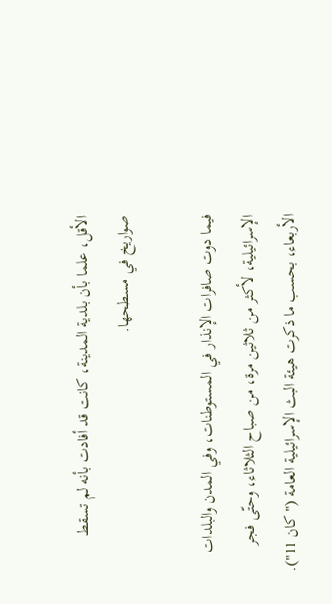الأقل، علما بأن بلدية المدينة، كانت قد أفادت بأنه لم تسقط صواريخ في مسطحها.

فيما دوت صافرات الإنذار في المستوطنات، وفي المدن والبلدات الإسرائيلية، لأكثر من ثلاثين مرة، من صباح الثلاثاء، وحتّى فجر الأربعاء، بحسب ما ذكرت هيئة البث الإسرائيلية العامة ("كان 11").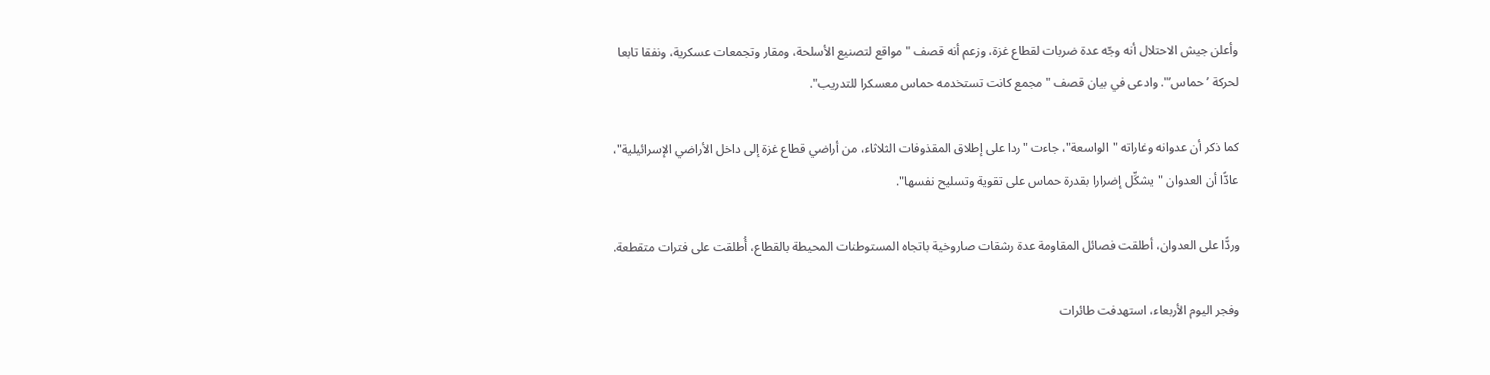وأعلن جيش الاحتلال أنه وجّه عدة ضربات لقطاع غزة، وزعم أنه قصف "مواقع لتصنيع الأسلحة، ومقار وتجمعات عسكرية، ونفقا تابعا لحركة ’حماس’". وادعى في بيان قصف "مجمع كانت تستخدمه حماس معسكرا للتدريب".

كما ذكر أن عدوانه وغاراته "الواسعة"، جاءت "ردا على إطلاق المقذوفات الثلاثاء، من أراضي قطاع غزة إلى داخل الأراضي الإسرائيلية"، عادًّا أن العدوان "يشكِّل إضرارا بقدرة حماس على تقوية وتسليح نفسها".

وردًّا على العدوان، أطلقت فصائل المقاومة عدة رشقات صاروخية باتجاه المستوطنات المحيطة بالقطاع، أُطلقت على فترات متقطعة.

وفجر اليوم الأربعاء، استهدفت طائرات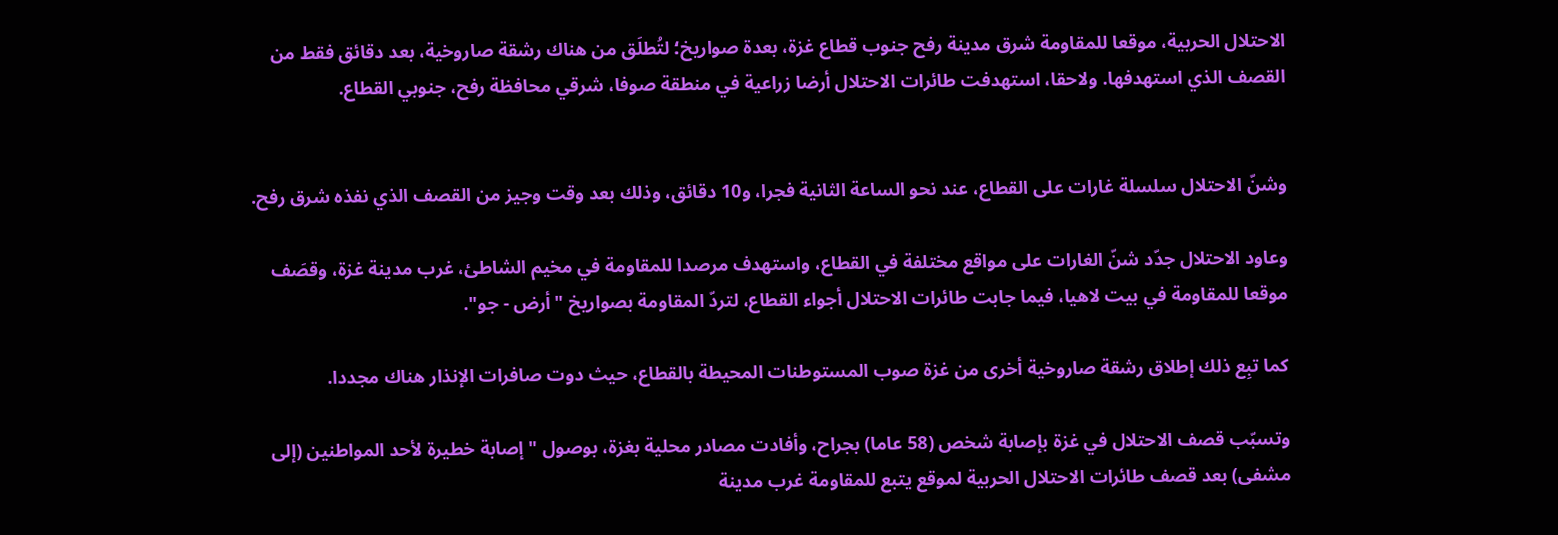الاحتلال الحربية، موقعا للمقاومة شرق مدينة رفح جنوب قطاع غزة، بعدة صواريخ؛ لتُطلَق من هناك رشقة صاروخية، بعد دقائق فقط من القصف الذي استهدفها. ولاحقا، استهدفت طائرات الاحتلال أرضا زراعية في منطقة صوفا، شرقي محافظة رفح، جنوبي القطاع.


وشنّ الاحتلال سلسلة غارات على القطاع، عند نحو الساعة الثانية فجرا، و10 دقائق، وذلك بعد وقت وجيز من القصف الذي نفذه شرق رفح.

وعاود الاحتلال جدّد شنّ الغارات على مواقع مختلفة في القطاع، واستهدف مرصدا للمقاومة في مخيم الشاطئ، غرب مدينة غزة، وقصَف موقعا للمقاومة في بيت لاهيا، فيما جابت طائرات الاحتلال أجواء القطاع، لتردّ المقاومة بصواريخ "أرض - جو".

كما تبِع ذلك إطلاق رشقة صاروخية أخرى من غزة صوب المستوطنات المحيطة بالقطاع، حيث دوت صافرات الإنذار هناك مجددا.

وتسبّب قصف الاحتلال في غزة بإصابة شخص (58 عاما) بجراح، وأفادت مصادر محلية بغزة، بوصول "إصابة خطيرة لأحد المواطنين (إلى مشفى) بعد قصف طائرات الاحتلال الحربية لموقع يتبع للمقاومة غرب مدينة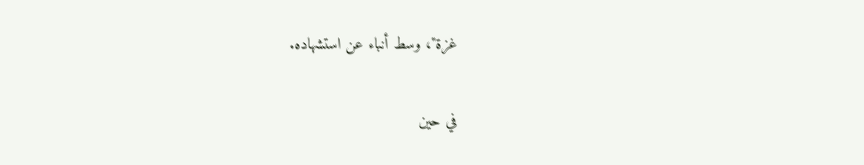غزة"، وسط أنباء عن استشهاده.

في حين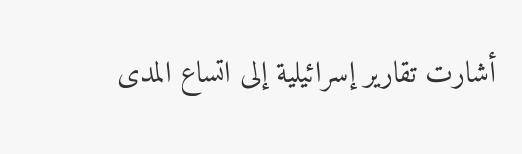أشارت تقارير إسرائيلية إلى اتساع المدى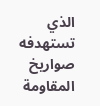الذي تستهدفه صواريخ المقاومة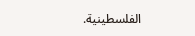الفلسطينية.